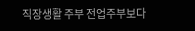직장생활 주부 전업주부보다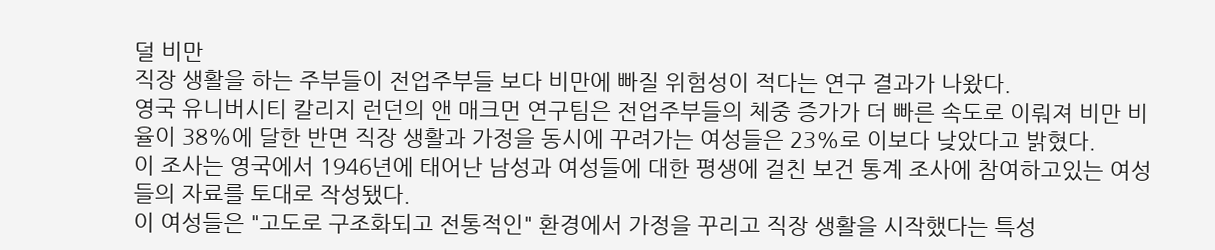덜 비만
직장 생활을 하는 주부들이 전업주부들 보다 비만에 빠질 위험성이 적다는 연구 결과가 나왔다.
영국 유니버시티 칼리지 런던의 앤 매크먼 연구팀은 전업주부들의 체중 증가가 더 빠른 속도로 이뤄져 비만 비율이 38%에 달한 반면 직장 생활과 가정을 동시에 꾸려가는 여성들은 23%로 이보다 낮았다고 밝혔다.
이 조사는 영국에서 1946년에 태어난 남성과 여성들에 대한 평생에 걸친 보건 통계 조사에 참여하고있는 여성들의 자료를 토대로 작성됐다.
이 여성들은 "고도로 구조화되고 전통적인" 환경에서 가정을 꾸리고 직장 생활을 시작했다는 특성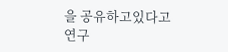을 공유하고있다고 연구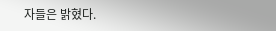자들은 밝혔다.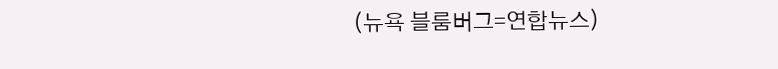(뉴욕 블룸버그=연합뉴스)